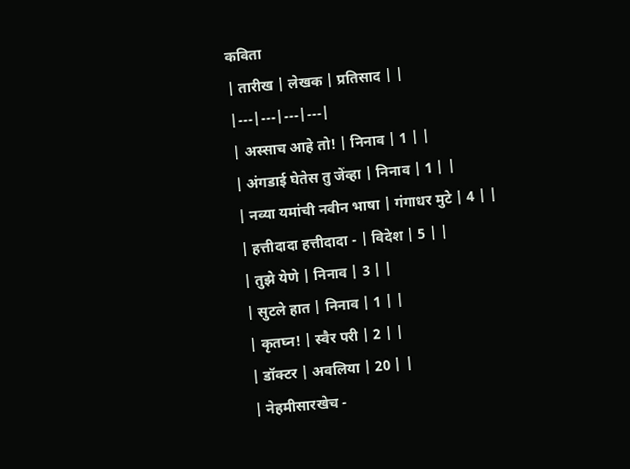कविता
| तारीख | लेखक | प्रतिसाद | |
|---|---|---|---|
| अस्साच आहे तो! | निनाव | 1 | |
| अंगडाई घेतेस तु जेंव्हा | निनाव | 1 | |
| नव्या यमांची नवीन भाषा | गंगाधर मुटे | 4 | |
| हत्तीदादा हत्तीदादा - | विदेश | 5 | |
| तुझे येणे | निनाव | 3 | |
| सुटले हात | निनाव | 1 | |
| कृतघ्न! | स्वैर परी | 2 | |
| डॉक्टर | अवलिया | 20 | |
| नेहमीसारखेच -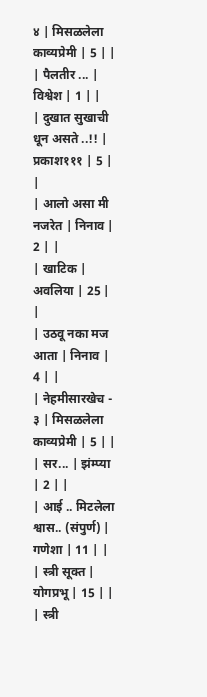४ | मिसळलेला काव्यप्रेमी | 5 | |
| पैलतीर ... | विश्वेश | 1 | |
| दुखात सुखाची धून असते ..!! | प्रकाश१११ | 5 | |
| आलो असा मी नजरेत | निनाव | 2 | |
| खाटिक | अवलिया | 25 | |
| उठवू नका मज आता | निनाव | 4 | |
| नेहमीसारखेच - ३ | मिसळलेला काव्यप्रेमी | 5 | |
| सर... | झंम्प्या | 2 | |
| आई .. मिटलेला श्वास.. (संपुर्ण) | गणेशा | 11 | |
| स्त्री सूक्त | योगप्रभू | 15 | |
| स्त्री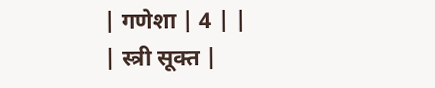| गणेशा | 4 | |
| स्त्री सूक्त |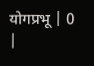योगप्रभू | 0 |